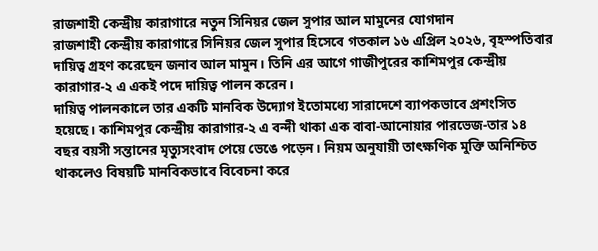রাজশাহী কেন্দ্রীয় কারাগারে নতুন সিনিয়র জেল সুপার আল মামুনের যোগদান
রাজশাহী কেন্দ্রীয় কারাগারে সিনিয়র জেল সুপার হিসেবে গতকাল ১৬ এপ্রিল ২০২৬, বৃহস্পতিবার দায়িত্ব গ্রহণ করেছেন জনাব আল মামুন। তিনি এর আগে গাজীপুরের কাশিমপুর কেন্দ্রীয় কারাগার-২ এ একই পদে দায়িত্ব পালন করেন।
দায়িত্ব পালনকালে তার একটি মানবিক উদ্যোগ ইতোমধ্যে সারাদেশে ব্যাপকভাবে প্রশংসিত হয়েছে। কাশিমপুর কেন্দ্রীয় কারাগার-২ এ বন্দী থাকা এক বাবা-আনোয়ার পারভেজ-তার ১৪ বছর বয়সী সন্তানের মৃত্যুসংবাদ পেয়ে ভেঙে পড়েন। নিয়ম অনুযায়ী তাৎক্ষণিক মুক্তি অনিশ্চিত থাকলেও বিষয়টি মানবিকভাবে বিবেচনা করে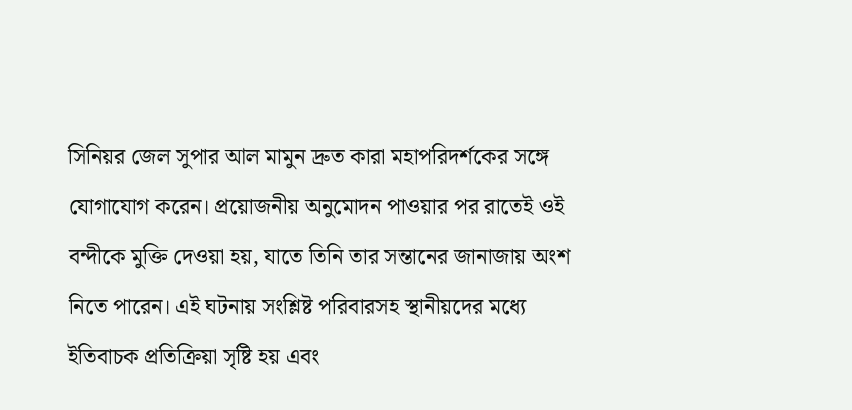সিনিয়র জেল সুপার আল মামুন দ্রুত কারা মহাপরিদর্শকের সঙ্গে যোগাযোগ করেন। প্রয়োজনীয় অনুমোদন পাওয়ার পর রাতেই ওই বন্দীকে মুক্তি দেওয়া হয়, যাতে তিনি তার সন্তানের জানাজায় অংশ নিতে পারেন। এই ঘটনায় সংশ্লিষ্ট পরিবারসহ স্থানীয়দের মধ্যে ইতিবাচক প্রতিক্রিয়া সৃষ্টি হয় এবং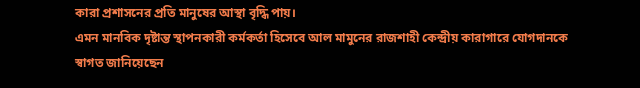কারা প্রশাসনের প্রতি মানুষের আস্থা বৃদ্ধি পায়।
এমন মানবিক দৃষ্টান্ত স্থাপনকারী কর্মকর্তা হিসেবে আল মামুনের রাজশাহী কেন্দ্রীয় কারাগারে যোগদানকে স্বাগত জানিয়েছেন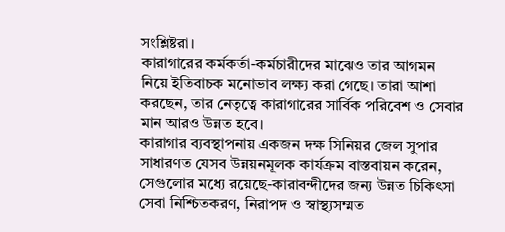সংশ্লিষ্টরা।
কারাগারের কর্মকর্তা-কর্মচারীদের মাঝেও তার আগমন নিয়ে ইতিবাচক মনোভাব লক্ষ্য করা গেছে। তারা আশা করছেন, তার নেতৃত্বে কারাগারের সার্বিক পরিবেশ ও সেবার মান আরও উন্নত হবে।
কারাগার ব্যবস্থাপনায় একজন দক্ষ সিনিয়র জেল সুপার সাধারণত যেসব উন্নয়নমূলক কার্যক্রম বাস্তবায়ন করেন, সেগুলোর মধ্যে রয়েছে-কারাবন্দীদের জন্য উন্নত চিকিৎসা সেবা নিশ্চিতকরণ, নিরাপদ ও স্বাস্থ্যসম্মত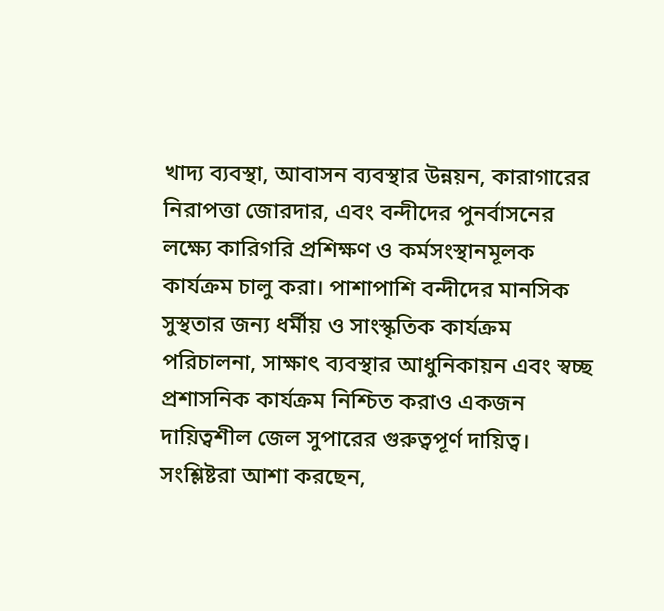খাদ্য ব্যবস্থা, আবাসন ব্যবস্থার উন্নয়ন, কারাগারের নিরাপত্তা জোরদার, এবং বন্দীদের পুনর্বাসনের লক্ষ্যে কারিগরি প্রশিক্ষণ ও কর্মসংস্থানমূলক কার্যক্রম চালু করা। পাশাপাশি বন্দীদের মানসিক সুস্থতার জন্য ধর্মীয় ও সাংস্কৃতিক কার্যক্রম পরিচালনা, সাক্ষাৎ ব্যবস্থার আধুনিকায়ন এবং স্বচ্ছ প্রশাসনিক কার্যক্রম নিশ্চিত করাও একজন দায়িত্বশীল জেল সুপারের গুরুত্বপূর্ণ দায়িত্ব।
সংশ্লিষ্টরা আশা করছেন,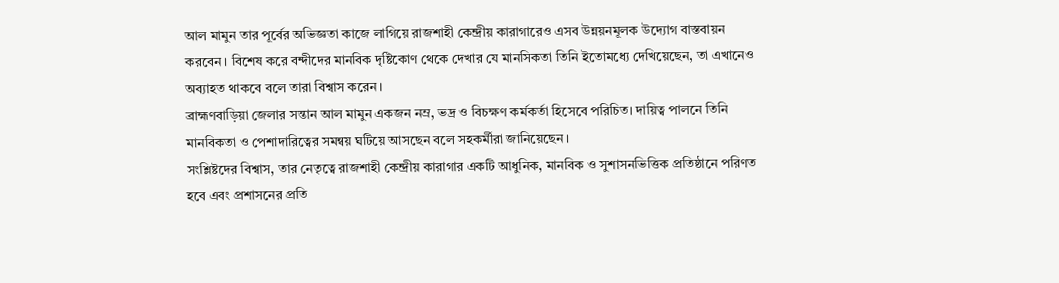আল মামুন তার পূর্বের অভিজ্ঞতা কাজে লাগিয়ে রাজশাহী কেন্দ্রীয় কারাগারেও এসব উন্নয়নমূলক উদ্যোগ বাস্তবায়ন করবেন। বিশেষ করে বন্দীদের মানবিক দৃষ্টিকোণ থেকে দেখার যে মানসিকতা তিনি ইতোমধ্যে দেখিয়েছেন, তা এখানেও অব্যাহত থাকবে বলে তারা বিশ্বাস করেন।
ব্রাহ্মণবাড়িয়া জেলার সন্তান আল মামুন একজন নম্র, ভদ্র ও বিচক্ষণ কর্মকর্তা হিসেবে পরিচিত। দায়িত্ব পালনে তিনি মানবিকতা ও পেশাদারিত্বের সমন্বয় ঘটিয়ে আসছেন বলে সহকর্মীরা জানিয়েছেন।
সংশ্লিষ্টদের বিশ্বাস, তার নেতৃত্বে রাজশাহী কেন্দ্রীয় কারাগার একটি আধুনিক, মানবিক ও সুশাসনভিত্তিক প্রতিষ্ঠানে পরিণত হবে এবং প্রশাসনের প্রতি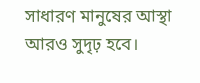সাধারণ মানুষের আস্থা আরও সুদৃঢ় হবে।